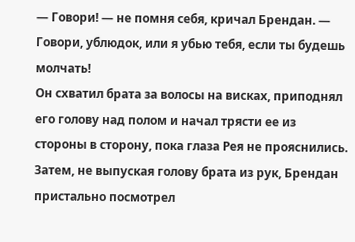— Говори! — не помня себя, кричал Брендан. — Говори, ублюдок, или я убью тебя, если ты будешь молчать!
Он схватил брата за волосы на висках, приподнял его голову над полом и начал трясти ее из стороны в сторону, пока глаза Рея не прояснились. Затем, не выпуская голову брата из рук, Брендан пристально посмотрел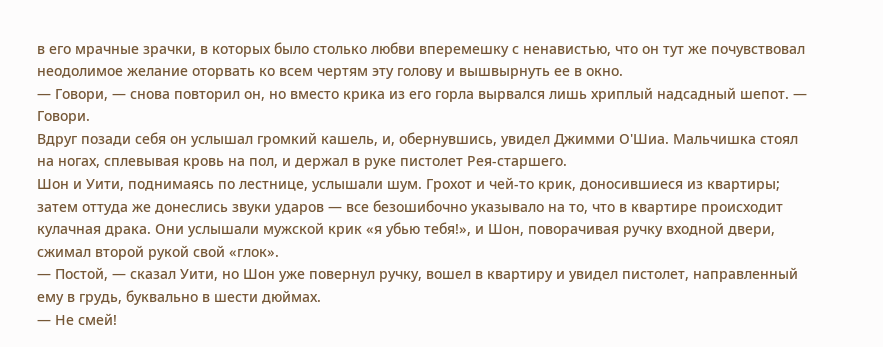в его мрачные зрачки, в которых было столько любви вперемешку с ненавистью, что он тут же почувствовал неодолимое желание оторвать ко всем чертям эту голову и вышвырнуть ее в окно.
— Говори, — снова повторил он, но вместо крика из его горла вырвался лишь хриплый надсадный шепот. — Говори.
Вдруг позади себя он услышал громкий кашель, и, обернувшись, увидел Джимми О'Шиа. Мальчишка стоял на ногах, сплевывая кровь на пол, и держал в руке пистолет Рея-старшего.
Шон и Уити, поднимаясь по лестнице, услышали шум. Грохот и чей-то крик, доносившиеся из квартиры; затем оттуда же донеслись звуки ударов — все безошибочно указывало на то, что в квартире происходит кулачная драка. Они услышали мужской крик «я убью тебя!», и Шон, поворачивая ручку входной двери, сжимал второй рукой свой «глок».
— Постой, — сказал Уити, но Шон уже повернул ручку, вошел в квартиру и увидел пистолет, направленный ему в грудь, буквально в шести дюймах.
— Не смей!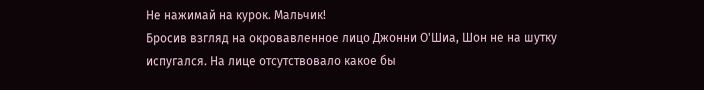Не нажимай на курок. Мальчик!
Бросив взгляд на окровавленное лицо Джонни О'Шиа, Шон не на шутку испугался. На лице отсутствовало какое бы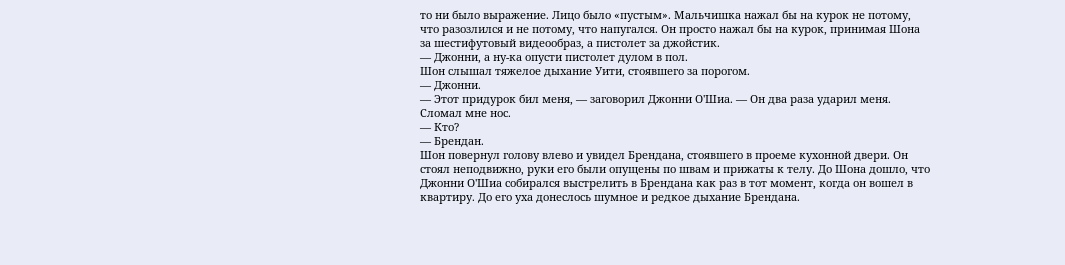то ни было выражение. Лицо было «пустым». Мальчишка нажал бы на курок не потому, что разозлился и не потому, что напугался. Он просто нажал бы на курок, принимая Шона за шестифутовый видеообраз, а пистолет за джойстик.
— Джонни, а ну-ка опусти пистолет дулом в пол.
Шон слышал тяжелое дыхание Уити, стоявшего за порогом.
— Джонни.
— Этот придурок бил меня, — заговорил Джонни О'Шиа. — Он два раза ударил меня. Сломал мне нос.
— Кто?
— Брендан.
Шон повернул голову влево и увидел Брендана, стоявшего в проеме кухонной двери. Он стоял неподвижно, руки его были опущены по швам и прижаты к телу. До Шона дошло, что Джонни О'Шиа собирался выстрелить в Брендана как раз в тот момент, когда он вошел в квартиру. До его уха донеслось шумное и редкое дыхание Брендана.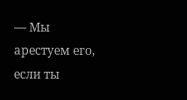— Мы арестуем его, если ты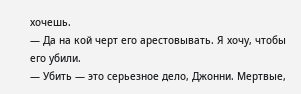хочешь.
— Да на кой черт его арестовывать. Я хочу, чтобы его убили.
— Убить — это серьезное дело, Джонни. Мертвые,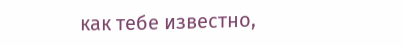как тебе известно,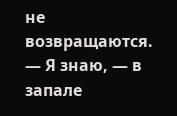не возвращаются.
— Я знаю, — в запале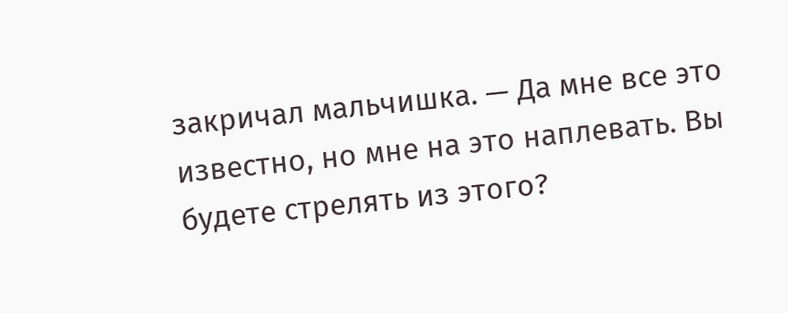закричал мальчишка. — Да мне все это известно, но мне на это наплевать. Вы будете стрелять из этого?